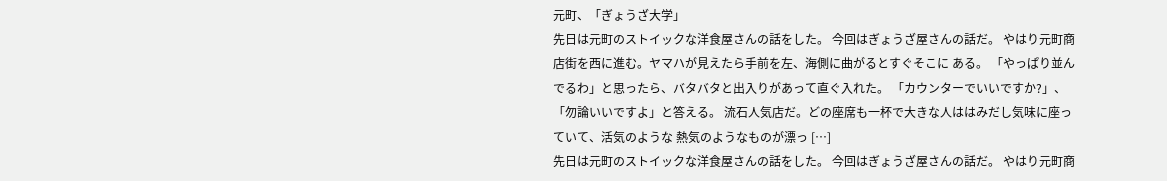元町、「ぎょうざ大学」
先日は元町のストイックな洋食屋さんの話をした。 今回はぎょうざ屋さんの話だ。 やはり元町商店街を西に進む。ヤマハが見えたら手前を左、海側に曲がるとすぐそこに ある。 「やっぱり並んでるわ」と思ったら、バタバタと出入りがあって直ぐ入れた。 「カウンターでいいですか?」、「勿論いいですよ」と答える。 流石人気店だ。どの座席も一杯で大きな人ははみだし気味に座っていて、活気のような 熱気のようなものが漂っ […]
先日は元町のストイックな洋食屋さんの話をした。 今回はぎょうざ屋さんの話だ。 やはり元町商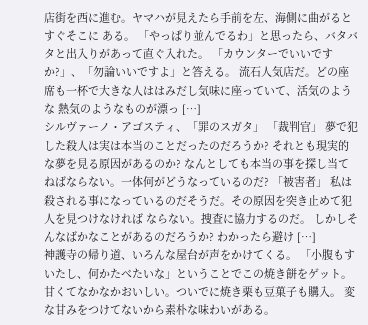店街を西に進む。ヤマハが見えたら手前を左、海側に曲がるとすぐそこに ある。 「やっぱり並んでるわ」と思ったら、バタバタと出入りがあって直ぐ入れた。 「カウンターでいいですか?」、「勿論いいですよ」と答える。 流石人気店だ。どの座席も一杯で大きな人ははみだし気味に座っていて、活気のような 熱気のようなものが漂っ […]
シルヴァーノ・アゴスティ、「罪のスガタ」 「裁判官」 夢で犯した殺人は実は本当のことだったのだろうか? それとも現実的な夢を見る原因があるのか? なんとしても本当の事を探し当てねばならない。一体何がどうなっているのだ? 「被害者」 私は殺される事になっているのだそうだ。その原因を突き止めて犯人を見つけなければ ならない。捜査に協力するのだ。 しかしそんなばかなことがあるのだろうか? わかったら避け […]
神護寺の帰り道、いろんな屋台が声をかけてくる。 「小腹もすいたし、何かたべたいな」ということでこの焼き餅をゲット。 甘くてなかなかおいしい。ついでに焼き栗も豆菓子も購入。 変な甘みをつけてないから素朴な味わいがある。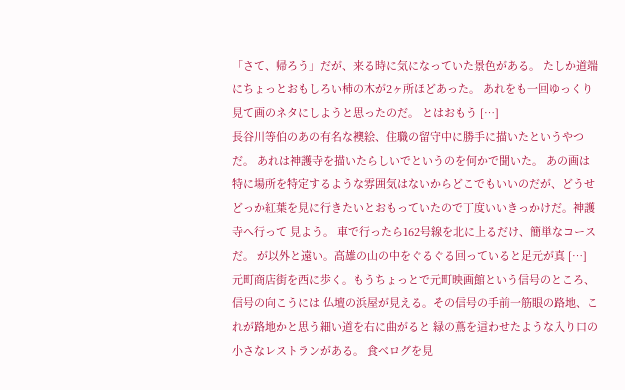「さて、帰ろう」だが、来る時に気になっていた景色がある。 たしか道端にちょっとおもしろい柿の木が2ヶ所ほどあった。 あれをも一回ゆっくり見て画のネタにしようと思ったのだ。 とはおもう […]
長谷川等伯のあの有名な襖絵、住職の留守中に勝手に描いたというやつだ。 あれは神護寺を描いたらしいでというのを何かで聞いた。 あの画は特に場所を特定するような雰囲気はないからどこでもいいのだが、どうせ どっか紅葉を見に行きたいとおもっていたので丁度いいきっかけだ。神護寺へ行って 見よう。 車で行ったら162号線を北に上るだけ、簡単なコースだ。 が以外と遠い。高雄の山の中をぐるぐる回っていると足元が真 […]
元町商店街を西に歩く。もうちょっとで元町映画館という信号のところ、信号の向こうには 仏壇の浜屋が見える。その信号の手前一筋眼の路地、これが路地かと思う細い道を右に曲がると 緑の蔦を這わせたような入り口の小さなレストランがある。 食べログを見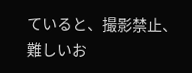ていると、撮影禁止、難しいお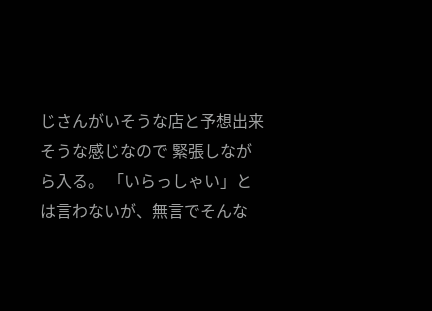じさんがいそうな店と予想出来そうな感じなので 緊張しながら入る。 「いらっしゃい」とは言わないが、無言でそんな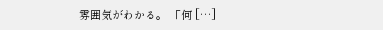雰囲気がわかる。 「何 […]